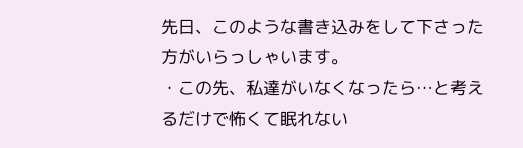先日、このような書き込みをして下さった方がいらっしゃいます。
・この先、私達がいなくなったら…と考えるだけで怖くて眠れない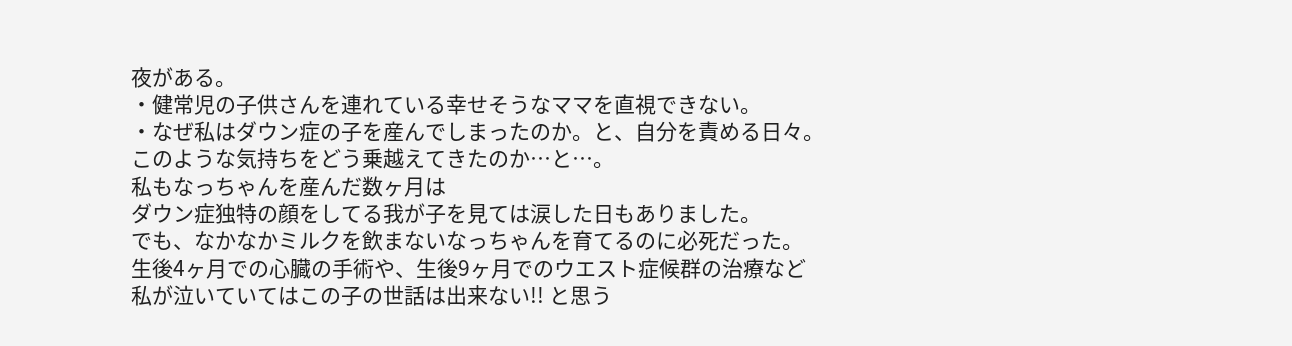夜がある。
・健常児の子供さんを連れている幸せそうなママを直視できない。
・なぜ私はダウン症の子を産んでしまったのか。と、自分を責める日々。
このような気持ちをどう乗越えてきたのか…と…。
私もなっちゃんを産んだ数ヶ月は
ダウン症独特の顔をしてる我が子を見ては涙した日もありました。
でも、なかなかミルクを飲まないなっちゃんを育てるのに必死だった。
生後4ヶ月での心臓の手術や、生後9ヶ月でのウエスト症候群の治療など
私が泣いていてはこの子の世話は出来ない!! と思う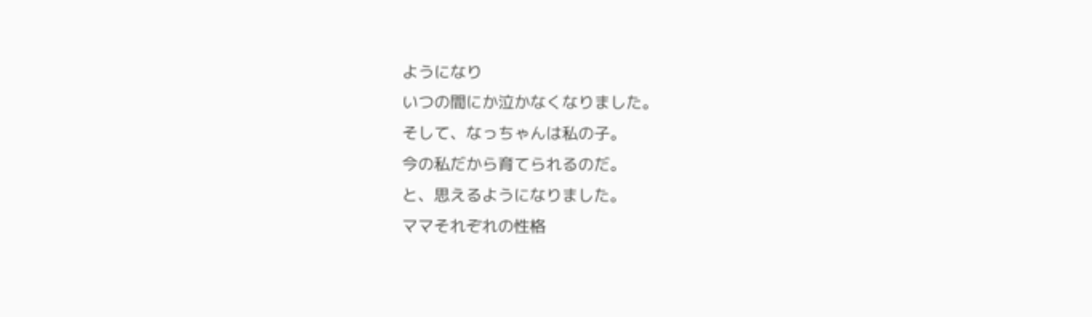ようになり
いつの間にか泣かなくなりました。
そして、なっちゃんは私の子。
今の私だから育てられるのだ。
と、思えるようになりました。
ママそれぞれの性格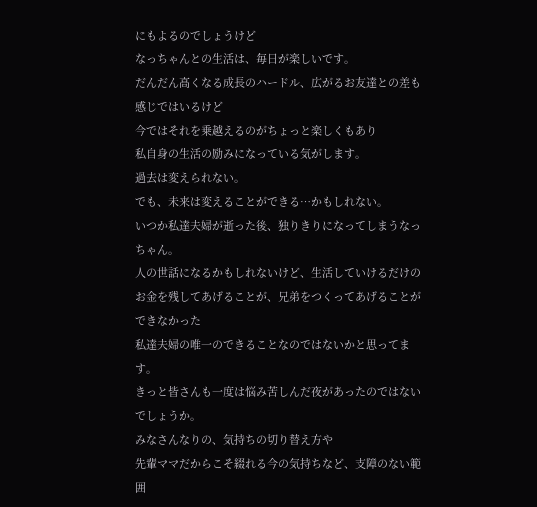にもよるのでしょうけど
なっちゃんとの生活は、毎日が楽しいです。
だんだん高くなる成長のハードル、広がるお友達との差も感じではいるけど
今ではそれを乗越えるのがちょっと楽しくもあり
私自身の生活の励みになっている気がします。
過去は変えられない。
でも、未来は変えることができる…かもしれない。
いつか私達夫婦が逝った後、独りきりになってしまうなっちゃん。
人の世話になるかもしれないけど、生活していけるだけの
お金を残してあげることが、兄弟をつくってあげることができなかった
私達夫婦の唯一のできることなのではないかと思ってます。
きっと皆さんも一度は悩み苦しんだ夜があったのではないでしょうか。
みなさんなりの、気持ちの切り替え方や
先輩ママだからこそ綴れる今の気持ちなど、支障のない範囲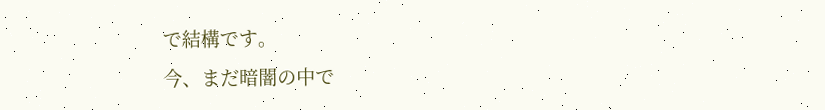で結構です。
今、まだ暗闇の中で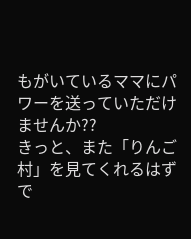もがいているママにパワーを送っていただけませんか??
きっと、また「りんご村」を見てくれるはずで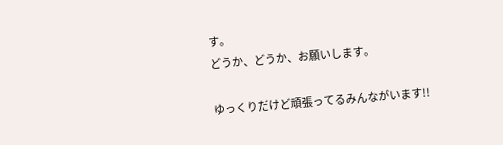す。
どうか、どうか、お願いします。

ゆっくりだけど頑張ってるみんながいます!!